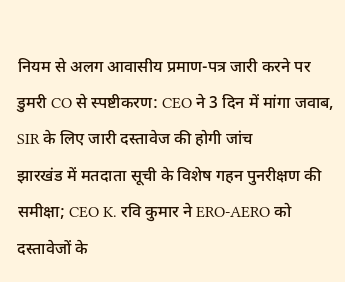नियम से अलग आवासीय प्रमाण-पत्र जारी करने पर डुमरी CO से स्पष्टीकरण: CEO ने 3 दिन में मांगा जवाब, SIR के लिए जारी दस्तावेज की होगी जांच
झारखंड में मतदाता सूची के विशेष गहन पुनरीक्षण की समीक्षा; CEO K. रवि कुमार ने ERO-AERO को दस्तावेजों के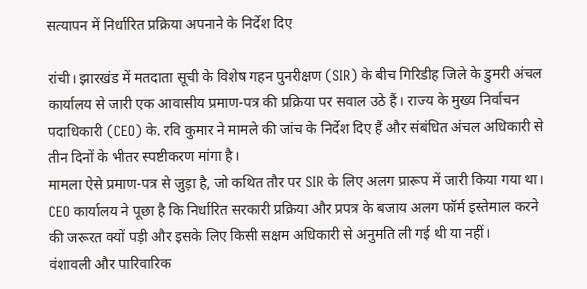सत्यापन में निर्धारित प्रक्रिया अपनाने के निर्देश दिए

रांची। झारखंड में मतदाता सूची के विशेष गहन पुनरीक्षण (SIR) के बीच गिरिडीह जिले के डुमरी अंचल कार्यालय से जारी एक आवासीय प्रमाण-पत्र की प्रक्रिया पर सवाल उठे हैं। राज्य के मुख्य निर्वाचन पदाधिकारी (CEO) के. रवि कुमार ने मामले की जांच के निर्देश दिए हैं और संबंधित अंचल अधिकारी से तीन दिनों के भीतर स्पष्टीकरण मांगा है।
मामला ऐसे प्रमाण-पत्र से जुड़ा है, जो कथित तौर पर SIR के लिए अलग प्रारूप में जारी किया गया था। CEO कार्यालय ने पूछा है कि निर्धारित सरकारी प्रक्रिया और प्रपत्र के बजाय अलग फॉर्म इस्तेमाल करने की जरूरत क्यों पड़ी और इसके लिए किसी सक्षम अधिकारी से अनुमति ली गई थी या नहीं।
वंशावली और पारिवारिक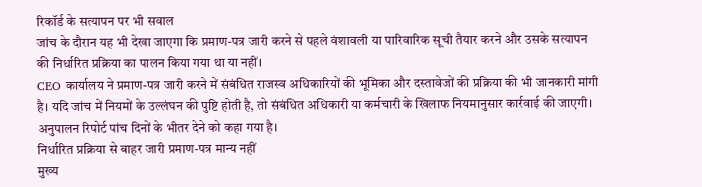रिकॉर्ड के सत्यापन पर भी सवाल
जांच के दौरान यह भी देखा जाएगा कि प्रमाण-पत्र जारी करने से पहले वंशावली या पारिवारिक सूची तैयार करने और उसके सत्यापन की निर्धारित प्रक्रिया का पालन किया गया था या नहीं।
CEO कार्यालय ने प्रमाण-पत्र जारी करने में संबंधित राजस्व अधिकारियों की भूमिका और दस्तावेजों की प्रक्रिया की भी जानकारी मांगी है। यदि जांच में नियमों के उल्लंघन की पुष्टि होती है, तो संबंधित अधिकारी या कर्मचारी के खिलाफ नियमानुसार कार्रवाई की जाएगी। अनुपालन रिपोर्ट पांच दिनों के भीतर देने को कहा गया है।
निर्धारित प्रक्रिया से बाहर जारी प्रमाण-पत्र मान्य नहीं
मुख्य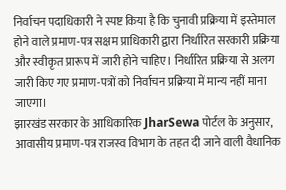निर्वाचन पदाधिकारी ने स्पष्ट किया है कि चुनावी प्रक्रिया में इस्तेमाल होने वाले प्रमाण-पत्र सक्षम प्राधिकारी द्वारा निर्धारित सरकारी प्रक्रिया और स्वीकृत प्रारूप में जारी होने चाहिए। निर्धारित प्रक्रिया से अलग जारी किए गए प्रमाण-पत्रों को निर्वाचन प्रक्रिया में मान्य नहीं माना जाएगा।
झारखंड सरकार के आधिकारिक JharSewa पोर्टल के अनुसार, आवासीय प्रमाण-पत्र राजस्व विभाग के तहत दी जाने वाली वैधानिक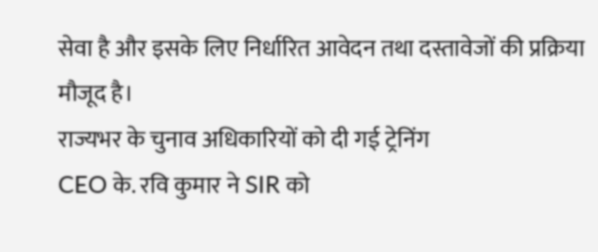सेवा है और इसके लिए निर्धारित आवेदन तथा दस्तावेजों की प्रक्रिया मौजूद है।
राज्यभर के चुनाव अधिकारियों को दी गई ट्रेनिंग
CEO के. रवि कुमार ने SIR को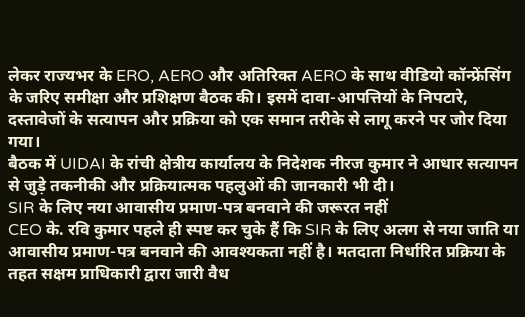लेकर राज्यभर के ERO, AERO और अतिरिक्त AERO के साथ वीडियो कॉन्फ्रेंसिंग के जरिए समीक्षा और प्रशिक्षण बैठक की। इसमें दावा-आपत्तियों के निपटारे, दस्तावेजों के सत्यापन और प्रक्रिया को एक समान तरीके से लागू करने पर जोर दिया गया।
बैठक में UIDAI के रांची क्षेत्रीय कार्यालय के निदेशक नीरज कुमार ने आधार सत्यापन से जुड़े तकनीकी और प्रक्रियात्मक पहलुओं की जानकारी भी दी।
SIR के लिए नया आवासीय प्रमाण-पत्र बनवाने की जरूरत नहीं
CEO के. रवि कुमार पहले ही स्पष्ट कर चुके हैं कि SIR के लिए अलग से नया जाति या आवासीय प्रमाण-पत्र बनवाने की आवश्यकता नहीं है। मतदाता निर्धारित प्रक्रिया के तहत सक्षम प्राधिकारी द्वारा जारी वैध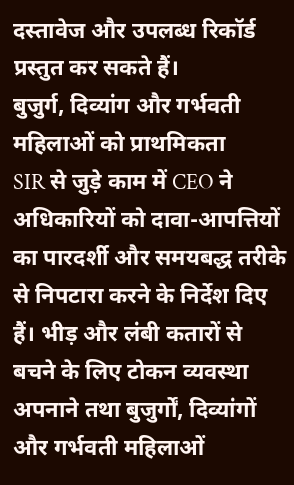दस्तावेज और उपलब्ध रिकॉर्ड प्रस्तुत कर सकते हैं।
बुजुर्ग, दिव्यांग और गर्भवती महिलाओं को प्राथमिकता
SIR से जुड़े काम में CEO ने अधिकारियों को दावा-आपत्तियों का पारदर्शी और समयबद्ध तरीके से निपटारा करने के निर्देश दिए हैं। भीड़ और लंबी कतारों से बचने के लिए टोकन व्यवस्था अपनाने तथा बुजुर्गों, दिव्यांगों और गर्भवती महिलाओं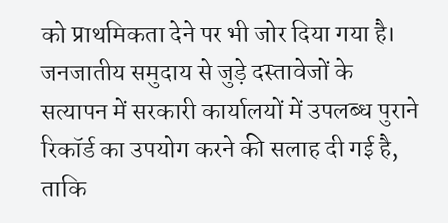को प्राथमिकता देने पर भी जोर दिया गया है।
जनजातीय समुदाय से जुड़े दस्तावेजों के सत्यापन में सरकारी कार्यालयों में उपलब्ध पुराने रिकॉर्ड का उपयोग करने की सलाह दी गई है, ताकि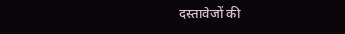दस्तावेजों की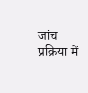जांच प्रक्रिया में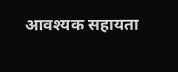आवश्यक सहायता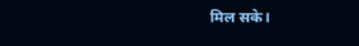मिल सके।